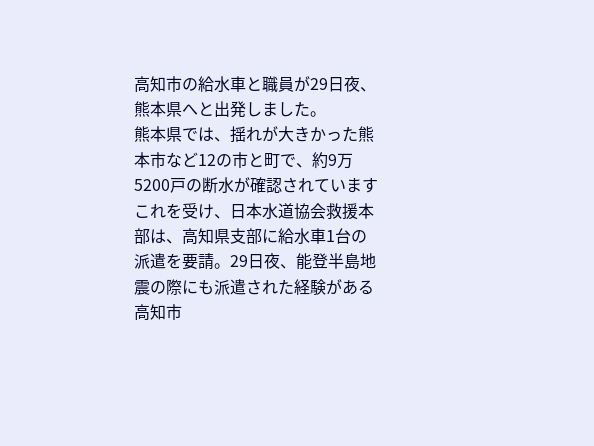高知市の給水車と職員が29日夜、熊本県へと出発しました。
熊本県では、揺れが大きかった熊本市など12の市と町で、約9万5200戸の断水が確認されていますこれを受け、日本水道協会救援本部は、高知県支部に給水車1台の派遣を要請。29日夜、能登半島地震の際にも派遣された経験がある高知市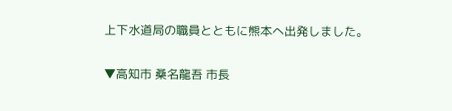上下水道局の職員とともに熊本へ出発しました。

▼高知市 桑名龍吾 市長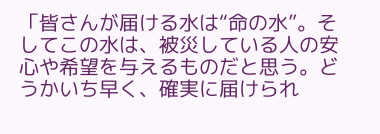「皆さんが届ける水は“命の水”。そしてこの水は、被災している人の安心や希望を与えるものだと思う。どうかいち早く、確実に届けられ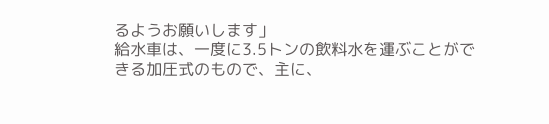るようお願いします」
給水車は、一度に3.5トンの飲料水を運ぶことができる加圧式のもので、主に、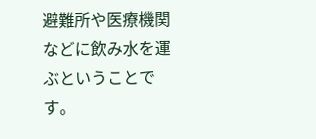避難所や医療機関などに飲み水を運ぶということです。